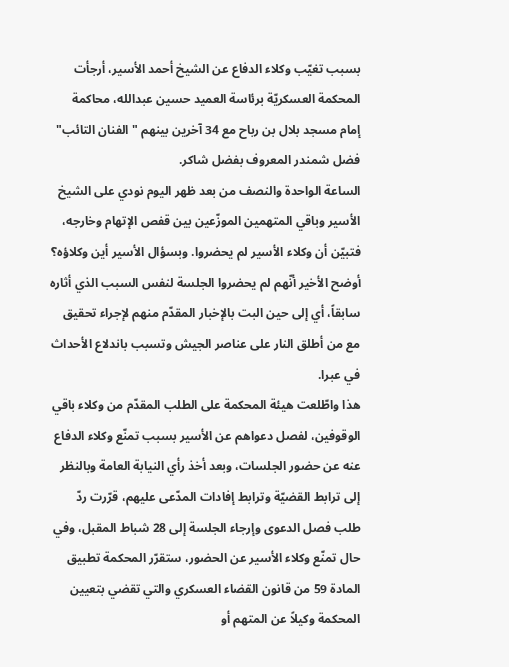بسبب تغيّب وكلاء الدفاع عن الشيخ أحمد الأسير، أرجأت المحكمة العسكريّة برئاسة العميد حسين عبدالله، محاكمة إمام مسجد بلال بن رباح مع 34 آخرين بينهم "الفنان التائب" فضل شمندر المعروف بفضل شاكر.
الساعة الواحدة والنصف من بعد ظهر اليوم نودي على الشيخ الأسير وباقي المتهمين الموزّعين بين قفص الإتهام وخارجه، فتبيّن أن وكلاء الأسير لم يحضروا. وبسؤال الأسير أين وكلاؤه؟ أوضح الأخير أنّهم لم يحضروا الجلسة لنفس السبب الذي أثاره سابقاً، أي إلى حين البت بالإخبار المقدّم منهم لإجراء تحقيق مع من أطلق النار على عناصر الجيش وتسبب باندلاع الأحداث في عبرا.
هذا واطّلعت هيئة المحكمة على الطلب المقدّم من وكلاء باقي الوقوفين، لفصل دعواهم عن الأسير بسبب تمنّع وكلاء الدفاع عنه عن حضور الجلسات، وبعد أخذ رأي النيابة العامة وبالنظر إلى ترابط القضيّة وترابط إفادات المدّعى عليهم، قرّرت ردّ طلب فصل الدعوى وإرجاء الجلسة إلى 28 شباط المقبل، وفي حال تمنّع وكلاء الأسير عن الحضور، ستقرّر المحكمة تطبيق المادة 59 من قانون القضاء العسكري والتي تقضي بتعيين المحكمة وكيلاً عن المتهم أو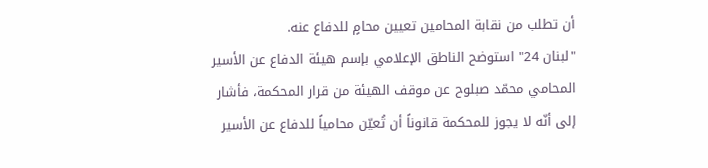أن تطلب من نقابة المحامين تعيين محامٍ للدفاع عنه.
"لبنان 24" استوضح الناطق الإعلامي بإسم هيئة الدفاع عن الأسير المحامي محمّد صبلوح عن موقف الهيئة من قرار المحكمة، فأشار إلى أنّه لا يجوز للمحكمة قانوناً أن تُعيّن محامياً للدفاع عن الأسير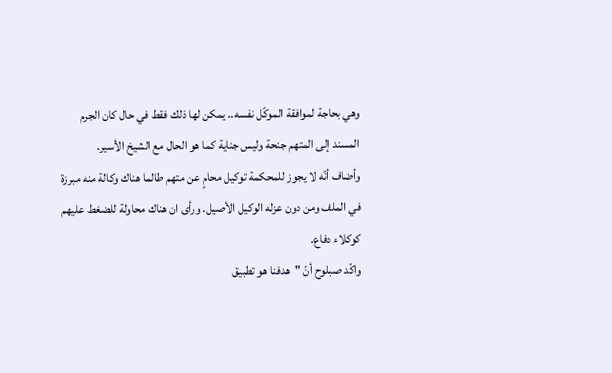وهي بحاجة لموافقة الموكّل نفسه.. يمكن لها ذلك فقط في حال كان الجرم المسند إلى المتهم جنحة وليس جناية كما هو الحال مع الشيخ الأسير.
وأضاف أنّه لا يجوز للمحكمة توكيل محامٍ عن متهم طالما هناك وكالة منه مبرزة في الملف ومن دون عزله الوكيل الأصيل. ورأى ان هناك محاولة للضغط عليهم كوكلاء دفاع.
واكّد صبلوح أنّ "هدفنا هو تطبيق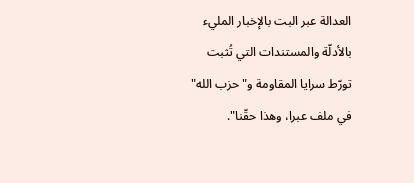العدالة عبر البت بالإخبار المليء بالأدلّة والمستندات التي تُثبت تورّط سرايا المقاومة و"حزب الله" في ملف عبرا، وهذا حقّنا".